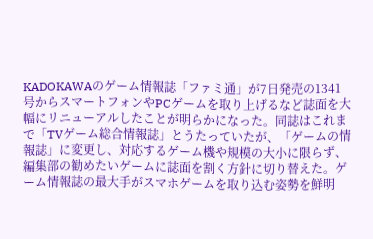KADOKAWAのゲーム情報誌「ファミ通」が7日発売の1341号からスマートフォンやPCゲームを取り上げるなど誌面を大幅にリニューアルしたことが明らかになった。同誌はこれまで「TVゲーム総合情報誌」とうたっていたが、「ゲームの情報誌」に変更し、対応するゲーム機や規模の大小に限らず、編集部の勧めたいゲームに誌面を割く方針に切り替えた。ゲーム情報誌の最大手がスマホゲームを取り込む姿勢を鮮明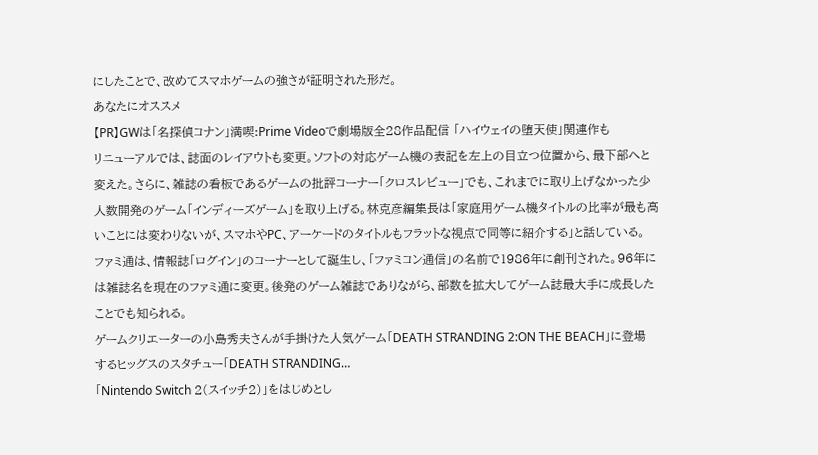にしたことで、改めてスマホゲームの強さが証明された形だ。
あなたにオススメ
【PR】GWは「名探偵コナン」満喫:Prime Videoで劇場版全28作品配信 「ハイウェイの堕天使」関連作も
リニューアルでは、誌面のレイアウトも変更。ソフトの対応ゲーム機の表記を左上の目立つ位置から、最下部へと変えた。さらに、雑誌の看板であるゲームの批評コーナー「クロスレビュー」でも、これまでに取り上げなかった少人数開発のゲーム「インディーズゲーム」を取り上げる。林克彦編集長は「家庭用ゲーム機タイトルの比率が最も高いことには変わりないが、スマホやPC、アーケードのタイトルもフラットな視点で同等に紹介する」と話している。
ファミ通は、情報誌「ログイン」のコーナーとして誕生し、「ファミコン通信」の名前で1986年に創刊された。96年には雑誌名を現在のファミ通に変更。後発のゲーム雑誌でありながら、部数を拡大してゲーム誌最大手に成長したことでも知られる。
ゲームクリエーターの小島秀夫さんが手掛けた人気ゲーム「DEATH STRANDING 2:ON THE BEACH」に登場するヒッグスのスタチュー「DEATH STRANDING…
「Nintendo Switch 2(スイッチ2)」をはじめとし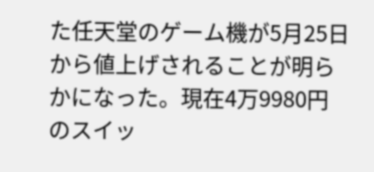た任天堂のゲーム機が5月25日から値上げされることが明らかになった。現在4万9980円のスイッ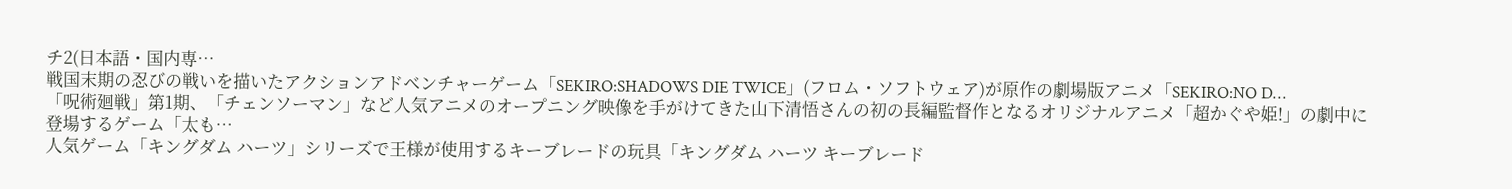チ2(日本語・国内専…
戦国末期の忍びの戦いを描いたアクションアドベンチャーゲーム「SEKIRO:SHADOWS DIE TWICE」(フロム・ソフトウェア)が原作の劇場版アニメ「SEKIRO:NO D…
「呪術廻戦」第1期、「チェンソーマン」など人気アニメのオープニング映像を手がけてきた山下清悟さんの初の長編監督作となるオリジナルアニメ「超かぐや姫!」の劇中に登場するゲーム「太も…
人気ゲーム「キングダム ハーツ」シリーズで王様が使用するキーブレードの玩具「キングダム ハーツ キーブレード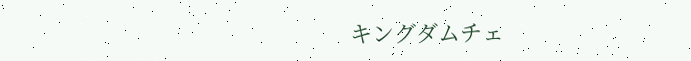キングダムチェ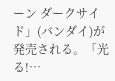ーン ダークサイド」(バンダイ)が発売される。「光る!…